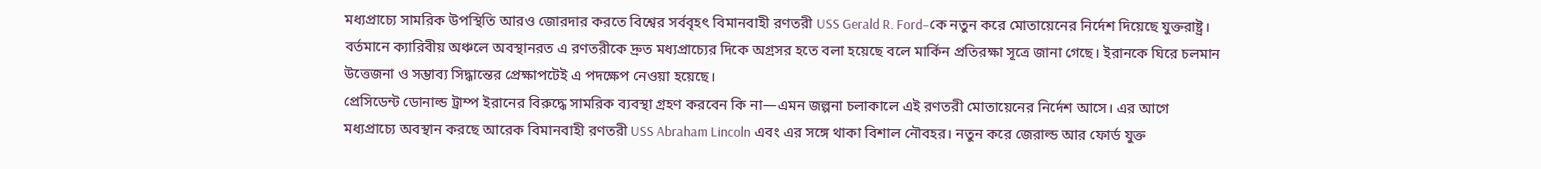মধ্যপ্রাচ্যে সামরিক উপস্থিতি আরও জোরদার করতে বিশ্বের সর্ববৃহৎ বিমানবাহী রণতরী USS Gerald R. Ford–কে নতুন করে মোতায়েনের নির্দেশ দিয়েছে যুক্তরাষ্ট্র। বর্তমানে ক্যারিবীয় অঞ্চলে অবস্থানরত এ রণতরীকে দ্রুত মধ্যপ্রাচ্যের দিকে অগ্রসর হতে বলা হয়েছে বলে মার্কিন প্রতিরক্ষা সূত্রে জানা গেছে। ইরানকে ঘিরে চলমান উত্তেজনা ও সম্ভাব্য সিদ্ধান্তের প্রেক্ষাপটেই এ পদক্ষেপ নেওয়া হয়েছে।
প্রেসিডেন্ট ডোনাল্ড ট্রাম্প ইরানের বিরুদ্ধে সামরিক ব্যবস্থা গ্রহণ করবেন কি না—এমন জল্পনা চলাকালে এই রণতরী মোতায়েনের নির্দেশ আসে। এর আগে মধ্যপ্রাচ্যে অবস্থান করছে আরেক বিমানবাহী রণতরী USS Abraham Lincoln এবং এর সঙ্গে থাকা বিশাল নৌবহর। নতুন করে জেরাল্ড আর ফোর্ড যুক্ত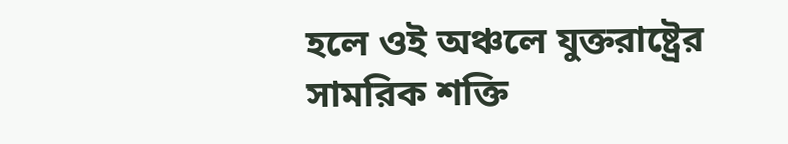হলে ওই অঞ্চলে যুক্তরাষ্ট্রের সামরিক শক্তি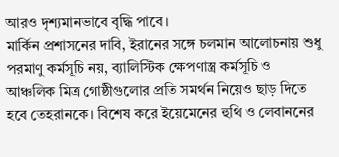আরও দৃশ্যমানভাবে বৃদ্ধি পাবে।
মার্কিন প্রশাসনের দাবি, ইরানের সঙ্গে চলমান আলোচনায় শুধু পরমাণু কর্মসূচি নয়, ব্যালিস্টিক ক্ষেপণাস্ত্র কর্মসূচি ও আঞ্চলিক মিত্র গোষ্ঠীগুলোর প্রতি সমর্থন নিয়েও ছাড় দিতে হবে তেহরানকে। বিশেষ করে ইয়েমেনের হুথি ও লেবাননের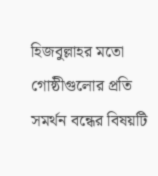হিজবুল্লাহর মতো গোষ্ঠীগুলোর প্রতি সমর্থন বন্ধের বিষয়টি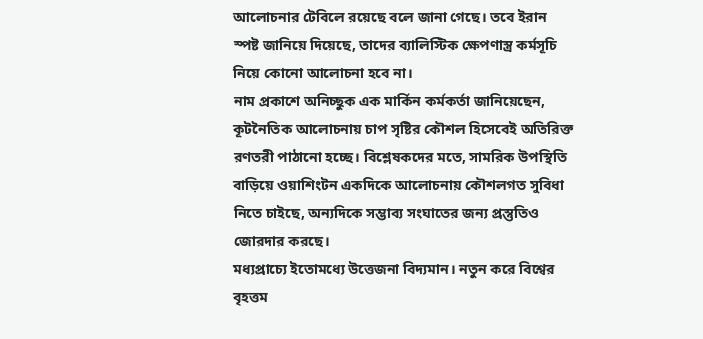আলোচনার টেবিলে রয়েছে বলে জানা গেছে। তবে ইরান স্পষ্ট জানিয়ে দিয়েছে, তাদের ব্যালিস্টিক ক্ষেপণাস্ত্র কর্মসূচি নিয়ে কোনো আলোচনা হবে না।
নাম প্রকাশে অনিচ্ছুক এক মার্কিন কর্মকর্তা জানিয়েছেন, কূটনৈতিক আলোচনায় চাপ সৃষ্টির কৌশল হিসেবেই অতিরিক্ত রণতরী পাঠানো হচ্ছে। বিশ্লেষকদের মতে, সামরিক উপস্থিতি বাড়িয়ে ওয়াশিংটন একদিকে আলোচনায় কৌশলগত সুবিধা নিতে চাইছে, অন্যদিকে সম্ভাব্য সংঘাতের জন্য প্রস্তুতিও জোরদার করছে।
মধ্যপ্রাচ্যে ইতোমধ্যে উত্তেজনা বিদ্যমান। নতুন করে বিশ্বের বৃহত্তম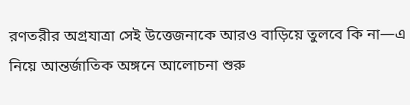রণতরীর অগ্রযাত্রা সেই উত্তেজনাকে আরও বাড়িয়ে তুলবে কি না—এ নিয়ে আন্তর্জাতিক অঙ্গনে আলোচনা শুরু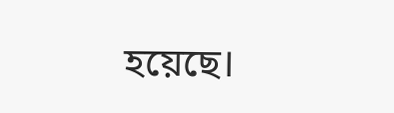হয়েছে।